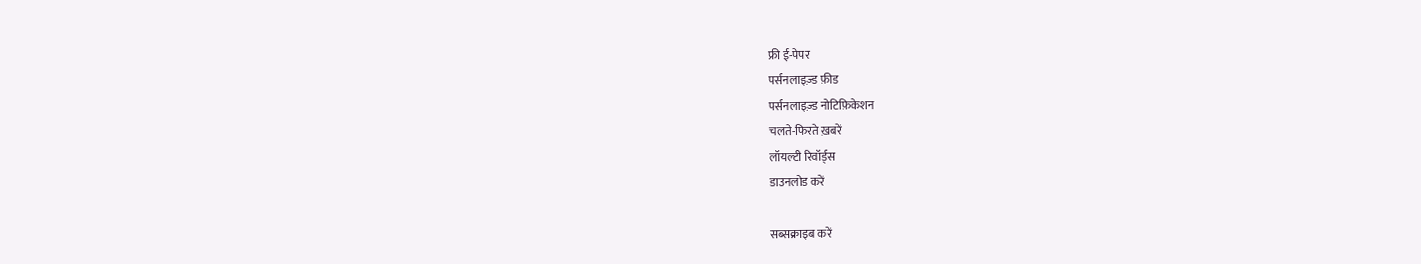फ्री ई-पेपर
पर्सनलाइज़्ड फ़ीड
पर्सनलाइज़्ड नोटिफ़िकेशन
चलते-फिरते ख़बरें
लॉयल्टी रिवॉर्ड्स
डाउनलोड करें

सब्सक्राइब करें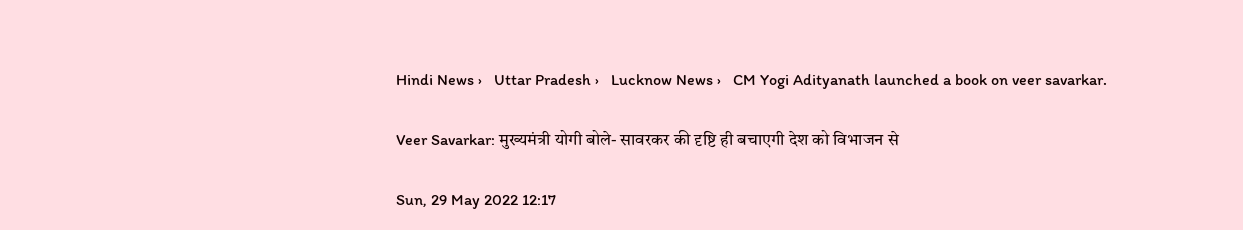Hindi News ›   Uttar Pradesh ›   Lucknow News ›   CM Yogi Adityanath launched a book on veer savarkar.

Veer Savarkar: मुख्यमंत्री योगी बोले- सावरकर की दृष्टि ही बचाएगी देश को विभाजन से

Sun, 29 May 2022 12:17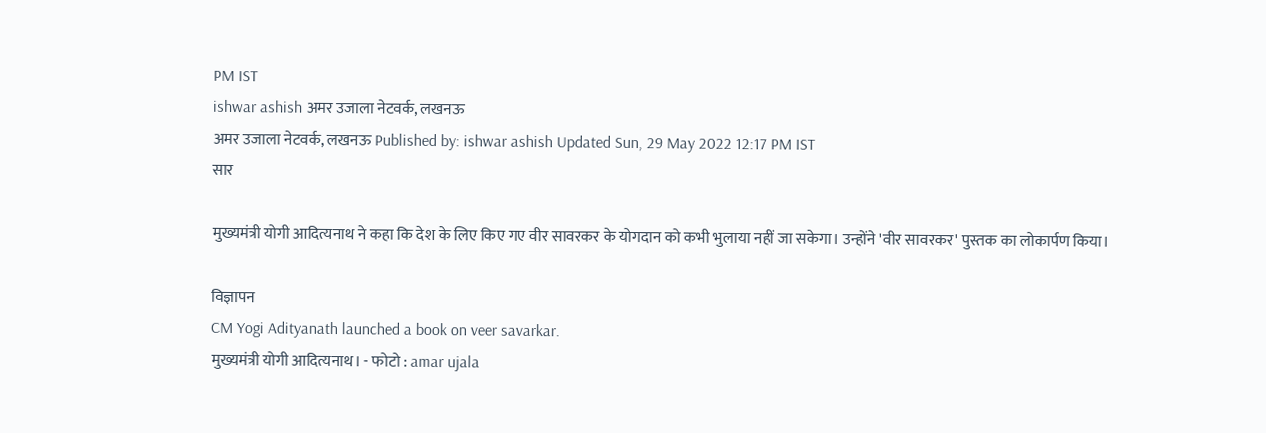PM IST
ishwar ashish अमर उजाला नेटवर्क, लखनऊ
अमर उजाला नेटवर्क, लखनऊ Published by: ishwar ashish Updated Sun, 29 May 2022 12:17 PM IST
सार

मुख्यमंत्री योगी आदित्यनाथ ने कहा कि देश के लिए किए गए वीर सावरकर के योगदान को कभी भुलाया नहीं जा सकेगा। उन्होंने 'वीर सावरकर' पुस्तक का लोकार्पण किया।

विज्ञापन
CM Yogi Adityanath launched a book on veer savarkar.
मुख्यमंत्री योगी आदित्यनाथ। - फोटो : amar ujala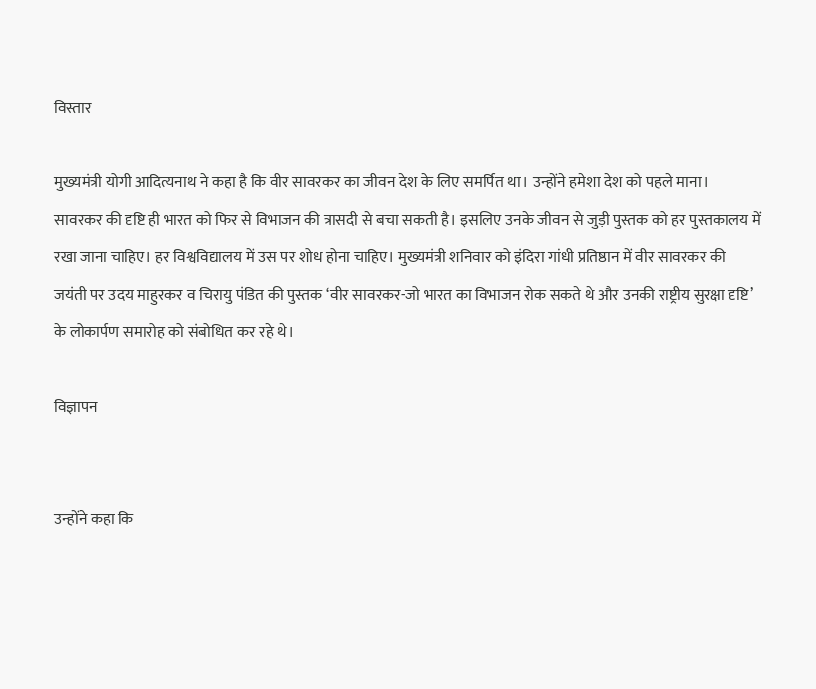विस्तार

मुख्यमंत्री योगी आदित्यनाथ ने कहा है कि वीर सावरकर का जीवन देश के लिए समर्पित था। उन्होंने हमेशा देश को पहले माना। सावरकर की दृष्टि ही भारत को फिर से विभाजन की त्रासदी से बचा सकती है। इसलिए उनके जीवन से जुड़ी पुस्तक को हर पुस्तकालय में रखा जाना चाहिए। हर विश्वविद्यालय में उस पर शोध होना चाहिए। मुख्यमंत्री शनिवार को इंदिरा गांधी प्रतिष्ठान में वीर सावरकर की जयंती पर उदय माहुरकर व चिरायु पंडित की पुस्तक ‘वीर सावरकर-जो भारत का विभाजन रोक सकते थे और उनकी राष्ट्रीय सुरक्षा दृष्टि’ के लोकार्पण समारोह को संबोधित कर रहे थे।

विज्ञापन


उन्होंने कहा कि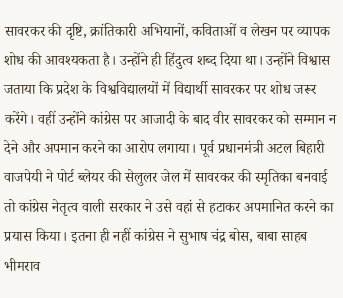सावरकर की दृष्टि, क्रांतिकारी अभियानों, कविताओं व लेखन पर व्यापक शोध की आवश्यकता है। उन्होंने ही हिंदुत्व शब्द दिया था। उन्होंने विश्वास जताया कि प्रदेश के विश्वविद्यालयों में विद्यार्थी सावरकर पर शोध जरूर करेंगे। वहीं उन्होंने कांग्रेस पर आजादी के बाद वीर सावरकर को सम्मान न देने और अपमान करने का आरोप लगाया। पूर्व प्रधानमंत्री अटल बिहारी वाजपेयी ने पोर्ट ब्लेयर की सेलुलर जेल में सावरकर की स्मृतिका बनवाई तो कांग्रेस नेतृत्व वाली सरकार ने उसे वहां से हटाकर अपमानित करने का प्रयास किया। इतना ही नहीं कांग्रेस ने सुभाष चंद्र बोस, बाबा साहब भीमराव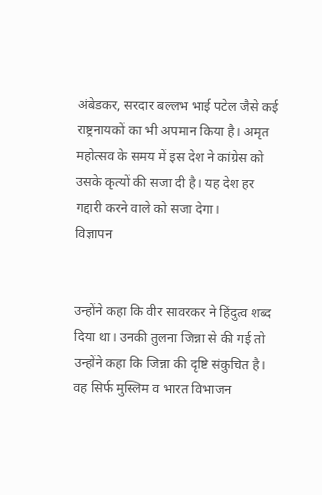अंबेडकर, सरदार बल्लभ भाई पटेल जैसे कई राष्ट्रनायकों का भी अपमान किया है। अमृत महोत्सव के समय में इस देश ने कांग्रेस को उसके कृत्यों की सजा दी है। यह देश हर गद्दारी करने वाले को सजा देगा।
विज्ञापन


उन्होंने कहा कि वीर सावरकर ने हिंदुत्व शब्द दिया था। उनकी तुलना जिन्ना से की गई तो उन्होंने कहा कि जिन्ना की दृष्टि संकुचित है। वह सिर्फ मुस्लिम व भारत विभाजन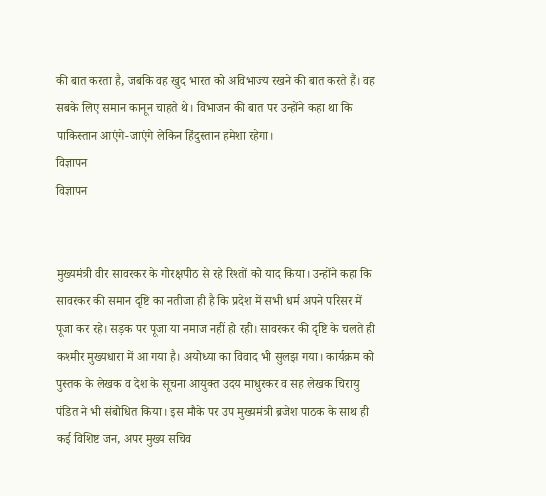की बात करता है, जबकि वह खुद भारत को अविभाज्य रखने की बात करते हैं। वह सबके लिए समान कानून चाहते थे। विभाजन की बात पर उन्होंने कहा था कि पाकिस्तान आएंगे-जाएंगे लेकिन हिंदुस्तान हमेशा रहेगा।
विज्ञापन
विज्ञापन


मुख्यमंत्री वीर सावरकर के गोरक्षपीठ से रहे रिश्तों को याद किया। उन्होंने कहा कि सावरकर की समान दृष्टि का नतीजा ही है कि प्रदेश में सभी धर्म अपने परिसर में पूजा कर रहे। सड़क पर पूजा या नमाज नहीं हो रही। सावरकर की दृष्टि के चलते ही कश्मीर मुख्यधारा में आ गया है। अयोध्या का विवाद भी सुलझ गया। कार्यक्रम को पुस्तक के लेखक व देश के सूचना आयुक्त उदय माधुरकर व सह लेखक चिरायु पंडित ने भी संबोधित किया। इस मौके पर उप मुख्यमंत्री ब्रजेश पाठक के साथ ही कई विशिष्ट जन, अपर मुख्य सचिव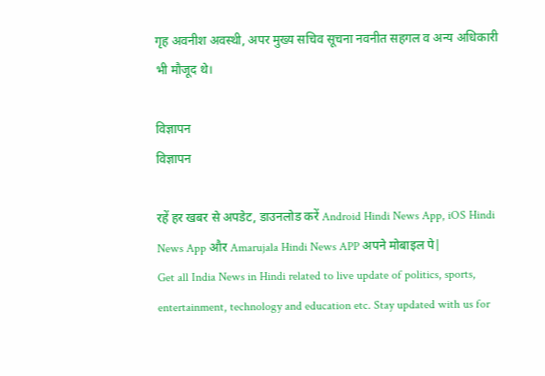गृह अवनीश अवस्थी, अपर मुख्य सचिव सूचना नवनीत सहगल व अन्य अधिकारी भी मौजूद थे।

विज्ञापन
विज्ञापन

रहें हर खबर से अपडेट, डाउनलोड करें Android Hindi News App, iOS Hindi News App और Amarujala Hindi News APP अपने मोबाइल पे|
Get all India News in Hindi related to live update of politics, sports, entertainment, technology and education etc. Stay updated with us for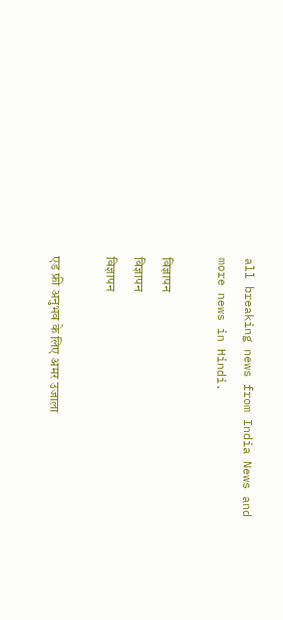all breaking news from India News and more news in Hindi.

विज्ञापन
विज्ञापन
विज्ञापन

एड फ्री अनुभव के लिए अमर उजाला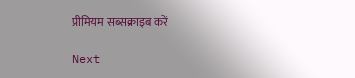प्रीमियम सब्सक्राइब करें

Next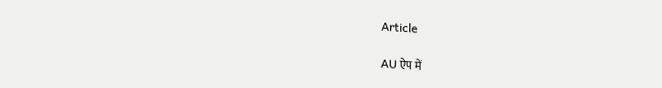Article

AU ऐप में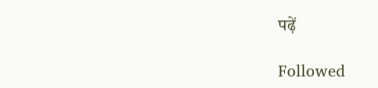पढ़ें

Followed